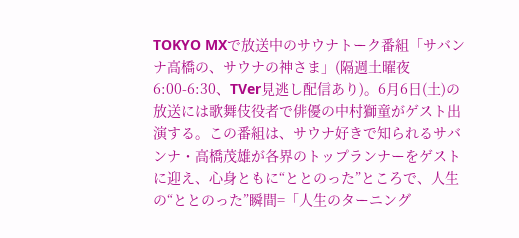TOKYO MXで放送中のサウナトーク番組「サバンナ高橋の、サウナの神さま」(隔週土曜夜6:00-6:30、TVer見逃し配信あり)。6月6日(土)の放送には歌舞伎役者で俳優の中村獅童がゲスト出演する。この番組は、サウナ好きで知られるサバンナ・高橋茂雄が各界のトップランナーをゲストに迎え、心身ともに“ととのった”ところで、人生の“ととのった”瞬間=「人生のターニング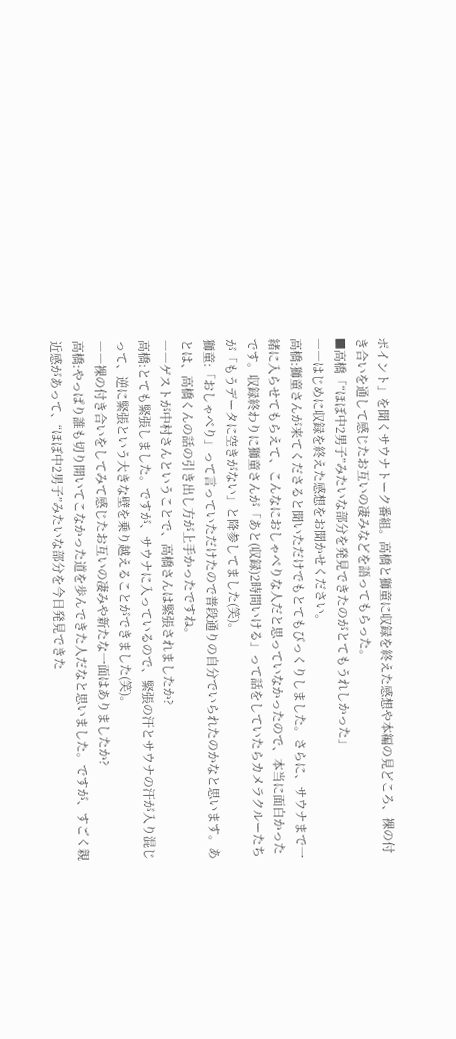ポイント」を聞くサウナトーク番組。高橋と獅童に収録を終えた感想や本編の見どころ、裸の付き合いを通して感じたお互いの凄みなどを語ってもらった。
■高橋「“ほぼ中2男子”みたいな部分を発見できたのがとてもうれしかった」
――はじめに収録を終えた感想をお聞かせください。
高橋:獅童さんが来てくださると聞いただけでもとてもびっくりしました。さらに、サウナまで一緒に入らせてもらえて、こんなにおしゃべりな人だと思っていなかったので、本当に面白かったです。収録終わりに獅童さんが「あと(収録)2時間いける」って話をしていたらカメラクルーたちが「もうデータに空きがない」と降参してました(笑)。
獅童:「おしゃべり」って言っていただけたので普段通りの自分でいられたのかなと思います。あとは、高橋くんの話の引き出し方が上手かったですね。
――ゲストが中村さんということで、高橋さんは緊張されましたか?
高橋:とても緊張しました。ですが、サウナに入っているので、緊張の汗とサウナの汗が入り混じって、逆に緊張という大きな壁を乗り越えることができました(笑)。
――裸の付き合いをしてみて感じたお互いの凄みや新たな一面はありましたか?
高橋:やっぱり誰も切り開いてこなかった道を歩んできた人だなと思いました。ですが、すごく親近感があって、“ほぼ中2男子”みたいな部分を今日発見できた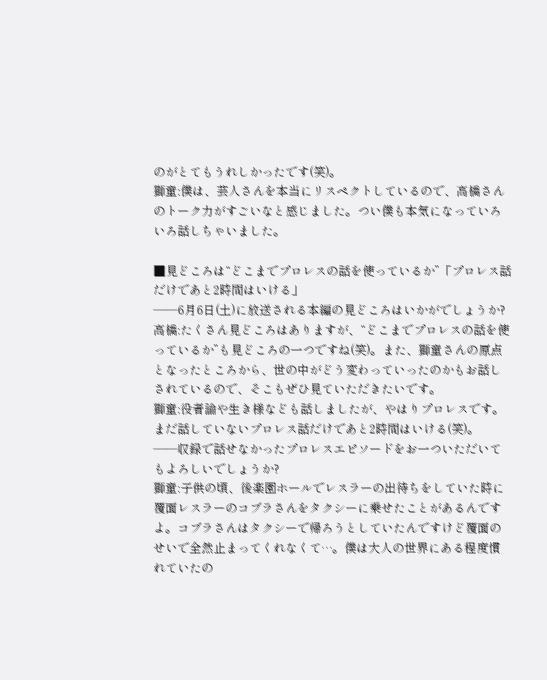のがとてもうれしかったです(笑)。
獅童:僕は、芸人さんを本当にリスペクトしているので、高橋さんのトーク力がすごいなと感じました。つい僕も本気になっていろいろ話しちゃいました。

■見どころは“どこまでプロレスの話を使っているか”「プロレス話だけであと2時間はいける」
――6月6日(土)に放送される本編の見どころはいかがでしょうか?
高橋:たくさん見どころはありますが、“どこまでプロレスの話を使っているか”も見どころの一つですね(笑)。また、獅童さんの原点となったところから、世の中がどう変わっていったのかもお話しされているので、そこもぜひ見ていただきたいです。
獅童:役者論や生き様なども話しましたが、やはりプロレスです。まだ話していないプロレス話だけであと2時間はいける(笑)。
――収録で話せなかったプロレスエピソードをお一ついただいてもよろしいでしょうか?
獅童:子供の頃、後楽園ホールでレスラーの出待ちをしていた時に覆面レスラーのコブラさんをタクシーに乗せたことがあるんですよ。コブラさんはタクシーで帰ろうとしていたんですけど覆面のせいで全然止まってくれなくて…。僕は大人の世界にある程度慣れていたの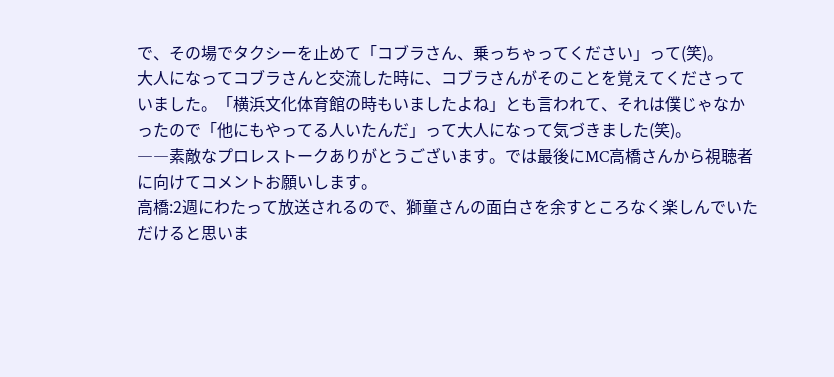で、その場でタクシーを止めて「コブラさん、乗っちゃってください」って(笑)。
大人になってコブラさんと交流した時に、コブラさんがそのことを覚えてくださっていました。「横浜文化体育館の時もいましたよね」とも言われて、それは僕じゃなかったので「他にもやってる人いたんだ」って大人になって気づきました(笑)。
――素敵なプロレストークありがとうございます。では最後にMC高橋さんから視聴者に向けてコメントお願いします。
高橋:2週にわたって放送されるので、獅童さんの面白さを余すところなく楽しんでいただけると思いま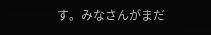す。みなさんがまだ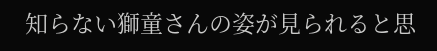知らない獅童さんの姿が見られると思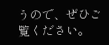うので、ぜひご覧ください。